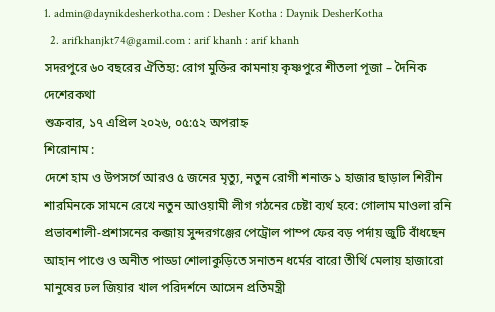1. admin@daynikdesherkotha.com : Desher Kotha : Daynik DesherKotha
  2. arifkhanjkt74@gamil.com : arif khanh : arif khanh
সদরপুরে ৬০ বছরের ঐতিহ্য: রোগ মুক্তির কামনায় কৃষ্ণপুরে শীতলা পূজা – দৈনিক দেশেরকথা
শুক্রবার, ১৭ এপ্রিল ২০২৬, ০৫:৫২ অপরাহ্ন
শিরোনাম :
দেশে হাম ও উপসর্গে আরও ৫ জনের মৃত্যু, নতুন রোগী শনাক্ত ১ হাজার ছাড়াল শিরীন শারমিনকে সামনে রেখে নতুন আওয়ামী লীগ গঠনের চেষ্টা ব্যর্থ হবে: গোলাম মাওলা রনি প্রভাবশালী-প্রশাসনের কব্জায় সুন্দরগঞ্জের পেট্রোল পাম্প ফের বড় পর্দায় জুটি বাঁধছেন আহান পাণ্ডে ও অনীত পাড্ডা শোলাকুড়িতে সনাতন ধর্মের বারো তীর্থি মেলায় হাজারো মানুষের ঢল জিয়ার খাল পরিদর্শনে আসেন প্রতিমন্ত্রী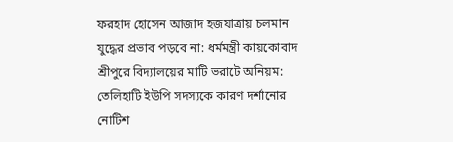ফরহাদ হোসেন আজাদ হজযাত্রায় চলমান যুদ্ধের প্রভাব পড়বে না: ধর্মমন্ত্রী কায়কোবাদ শ্রীপুরে বিদ্যালয়ের মাটি ভরাটে অনিয়ম: তেলিহাটি ইউপি সদস্যকে কারণ দর্শানোর নোটিশ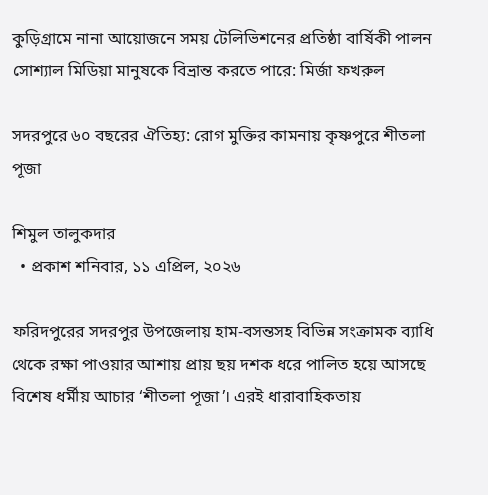কুড়িগ্রামে নানা আয়োজনে সময় টেলিভিশনের প্রতিষ্ঠা বার্ষিকী পালন  সোশ্যাল মিডিয়া মানুষকে বিভ্রান্ত করতে পারে: মির্জা ফখরুল

সদরপুরে ৬০ বছরের ঐতিহ্য: রোগ মুক্তির কামনায় কৃষ্ণপুরে শীতলা পূজা

শিমুল তালুকদার
  • প্রকাশ শনিবার, ১১ এপ্রিল, ২০২৬

ফরিদপুরের সদরপুর উপজেলায় হাম-বসন্তসহ বিভিন্ন সংক্রামক ব্যাধি থেকে রক্ষা পাওয়ার আশায় প্রায় ছয় দশক ধরে পালিত হয়ে আসছে বিশেষ ধর্মীয় আচার ‘শীতলা পূজা’। এরই ধারাবাহিকতায়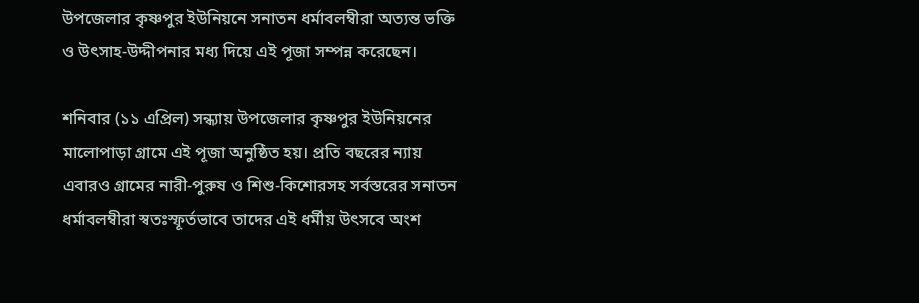উপজেলার কৃষ্ণপুর ইউনিয়নে সনাতন ধর্মাবলম্বীরা অত্যন্ত ভক্তি ও উৎসাহ-উদ্দীপনার মধ্য দিয়ে এই পূজা সম্পন্ন করেছেন।

শনিবার (১১ এপ্রিল) সন্ধ্যায় উপজেলার কৃষ্ণপুর ইউনিয়নের মালোপাড়া গ্রামে এই পূজা অনুষ্ঠিত হয়। প্রতি বছরের ন্যায় এবারও গ্রামের নারী-পুরুষ ও শিশু-কিশোরসহ সর্বস্তরের সনাতন ধর্মাবলম্বীরা স্বতঃস্ফূর্তভাবে তাদের এই ধর্মীয় উৎসবে অংশ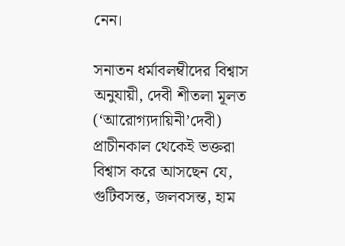নেন।

সনাতন ধর্মাবলম্বীদের বিশ্বাস অনুযায়ী, দেবী শীতলা মূলত (‘আরোগ্যদায়িনী’দেবী) প্রাচীনকাল থেকেই ভক্তরা বিশ্বাস করে আসছেন যে, গুটিবসন্ত, জলবসন্ত, হাম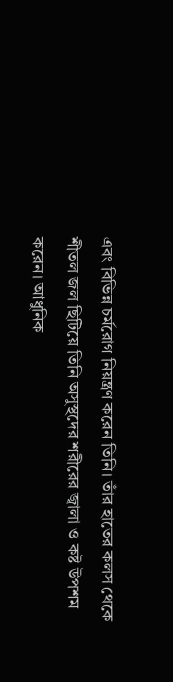এবং বিভিন্ন চর্মরোগ নিয়ন্ত্রণ করেন তিনি। তাঁর হাতের কলস থেকে শীতল জল ছিটিয়ে তিনি অসুস্থদের শরীরের জ্বালা ও কষ্ট উপশম করেন। আধুনিক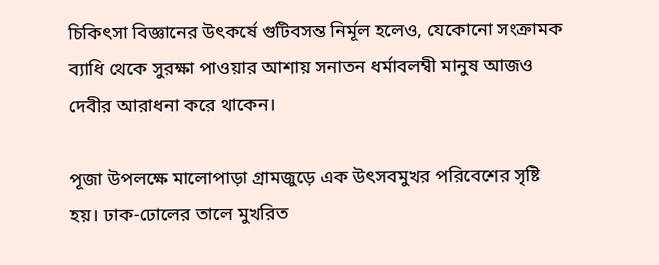চিকিৎসা বিজ্ঞানের উৎকর্ষে গুটিবসন্ত নির্মূল হলেও, যেকোনো সংক্রামক ব্যাধি থেকে সুরক্ষা পাওয়ার আশায় সনাতন ধর্মাবলম্বী মানুষ আজও দেবীর আরাধনা করে থাকেন।

পূজা উপলক্ষে মালোপাড়া গ্রামজুড়ে এক উৎসবমুখর পরিবেশের সৃষ্টি হয়। ঢাক-ঢোলের তালে মুখরিত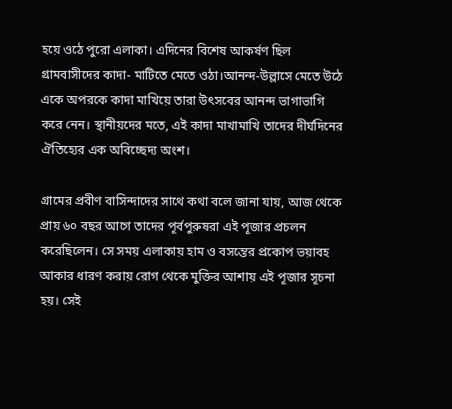হয়ে ওঠে পুরো এলাকা। এদিনের বিশেষ আকর্ষণ ছিল গ্রামবাসীদের কাদা- মাটিতে মেতে ওঠা।আনন্দ-উল্লাসে মেতে উঠে একে অপরকে কাদা মাখিয়ে তারা উৎসবের আনন্দ ভাগাভাগি করে নেন। স্থানীয়দের মতে, এই কাদা মাখামাখি তাদের দীর্ঘদিনের ঐতিহ্যের এক অবিচ্ছেদ্য অংশ।

গ্রামের প্রবীণ বাসিন্দাদের সাথে কথা বলে জানা যায়, আজ থেকে প্রায় ৬০ বছর আগে তাদের পূর্বপুরুষরা এই পূজার প্রচলন করেছিলেন। সে সময় এলাকায় হাম ও বসন্তের প্রকোপ ভয়াবহ আকার ধারণ করায় রোগ থেকে মুক্তির আশায় এই পূজার সূচনা হয়। সেই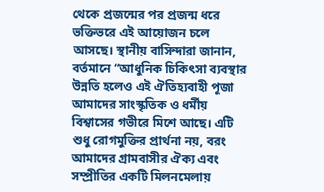থেকে প্রজন্মের পর প্রজন্ম ধরে ভক্তিভরে এই আয়োজন চলে আসছে। স্থানীয় বাসিন্দারা জানান, বর্তমানে “আধুনিক চিকিৎসা ব্যবস্থার উন্নতি হলেও এই ঐতিহ্যবাহী পূজা আমাদের সাংস্কৃতিক ও ধর্মীয় বিশ্বাসের গভীরে মিশে আছে। এটি শুধু রোগমুক্তির প্রার্থনা নয়, বরং আমাদের গ্রামবাসীর ঐক্য এবং সম্প্রীতির একটি মিলনমেলায়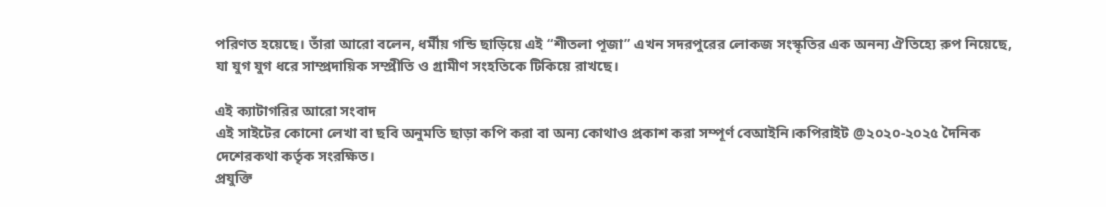পরিণত হয়েছে। তাঁরা আরো বলেন, ধর্মীয় গন্ডি ছাড়িয়ে এই “শীতলা পূজা” এখন সদরপুরের লোকজ সংস্কৃতির এক অনন্য ঐতিহ্যে রুপ নিয়েছে, যা যুগ যুগ ধরে সাম্প্রদায়িক সম্প্রীতি ও গ্রামীণ সংহতিকে টিকিয়ে রাখছে।

এই ক্যাটাগরির আরো সংবাদ
এই সাইটের কোনো লেখা বা ছবি অনুমতি ছাড়া কপি করা বা অন্য কোথাও প্রকাশ করা সম্পূর্ণ বেআইনি।কপিরাইট @২০২০-২০২৫ দৈনিক দেশেরকথা কর্তৃক সংরক্ষিত।
প্রযুক্তি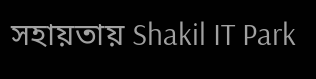সহায়তায় Shakil IT Park